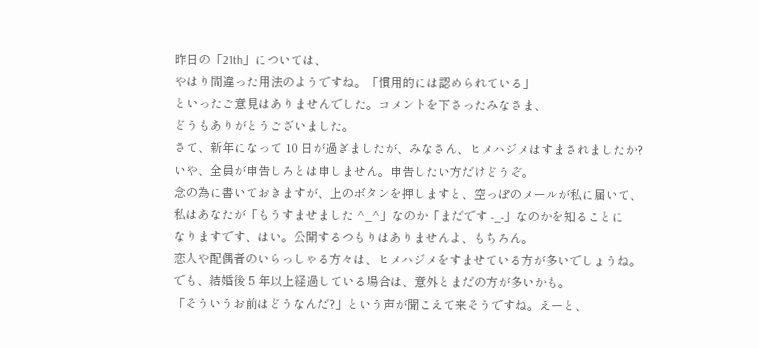昨日の「21th」については、
やはり間違った用法のようですね。「慣用的には認められている」
といったご意見はありませんでした。コメントを下さったみなさま、
どうもありがとうございました。
さて、新年になって 10 日が過ぎましたが、みなさん、ヒメハジメはすまされましたか?
いや、全員が申告しろとは申しません。申告したい方だけどうぞ。
念の為に書いておきますが、上のボタンを押しますと、空っぽのメールが私に届いて、
私はあなたが「もうすませました ^_^」なのか「まだです -_-」なのかを知ることに
なりますです、はい。公開するつもりはありませんよ、もちろん。
恋人や配偶者のいらっしゃる方々は、ヒメハジメをすませている方が多いでしょうね。
でも、結婚後 5 年以上経過している場合は、意外とまだの方が多いかも。
「そういうお前はどうなんだ?」という声が聞こえて来そうですね。えーと、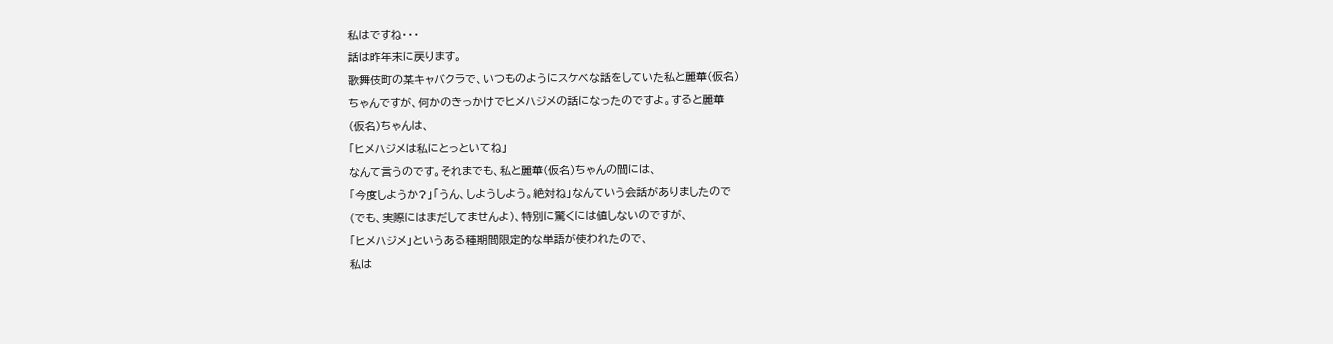私はですね・・・
話は昨年末に戻ります。
歌舞伎町の某キャバクラで、いつものようにスケベな話をしていた私と麗華(仮名)
ちゃんですが、何かのきっかけでヒメハジメの話になったのですよ。すると麗華
(仮名)ちゃんは、
「ヒメハジメは私にとっといてね」
なんて言うのです。それまでも、私と麗華(仮名)ちゃんの間には、
「今度しようか?」「うん、しようしよう。絶対ね」なんていう会話がありましたので
(でも、実際にはまだしてませんよ)、特別に驚くには値しないのですが、
「ヒメハジメ」というある種期間限定的な単語が使われたので、
私は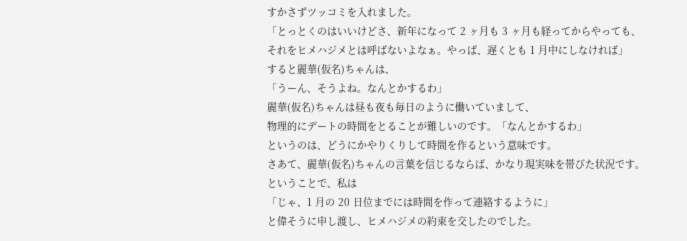すかさずツッコミを入れました。
「とっとくのはいいけどさ、新年になって 2 ヶ月も 3 ヶ月も経ってからやっても、
それをヒメハジメとは呼ばないよなぁ。やっぱ、遅くとも 1 月中にしなければ」
すると麗華(仮名)ちゃんは、
「うーん、そうよね。なんとかするわ」
麗華(仮名)ちゃんは昼も夜も毎日のように働いていまして、
物理的にデートの時間をとることが難しいのです。「なんとかするわ」
というのは、どうにかやりくりして時間を作るという意味です。
さあて、麗華(仮名)ちゃんの言葉を信じるならば、かなり現実味を帯びた状況です。
ということで、私は
「じゃ、1 月の 20 日位までには時間を作って連絡するように」
と偉そうに申し渡し、ヒメハジメの約束を交したのでした。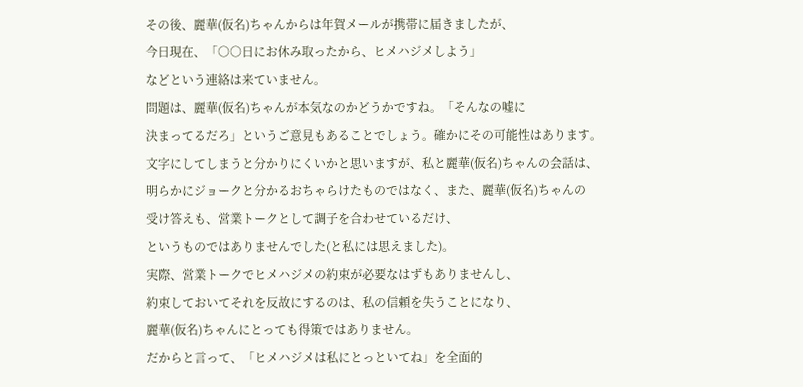その後、麗華(仮名)ちゃんからは年賀メールが携帯に届きましたが、
今日現在、「○○日にお休み取ったから、ヒメハジメしよう」
などという連絡は来ていません。
問題は、麗華(仮名)ちゃんが本気なのかどうかですね。「そんなの嘘に
決まってるだろ」というご意見もあることでしょう。確かにその可能性はあります。
文字にしてしまうと分かりにくいかと思いますが、私と麗華(仮名)ちゃんの会話は、
明らかにジョークと分かるおちゃらけたものではなく、また、麗華(仮名)ちゃんの
受け答えも、営業トークとして調子を合わせているだけ、
というものではありませんでした(と私には思えました)。
実際、営業トークでヒメハジメの約束が必要なはずもありませんし、
約束しておいてそれを反故にするのは、私の信頼を失うことになり、
麗華(仮名)ちゃんにとっても得策ではありません。
だからと言って、「ヒメハジメは私にとっといてね」を全面的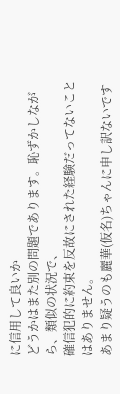に信用して良いか
どうかはまた別の問題であります。恥ずかしながら、類似の状況で、
確信犯的に約束を反故にされた経験だってないことはありません。
あまり疑うのも麗華(仮名)ちゃんに申し訳ないです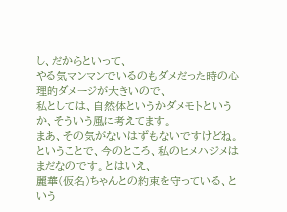し、だからといって、
やる気マンマンでいるのもダメだった時の心理的ダメージが大きいので、
私としては、自然体というかダメモトというか、そういう風に考えてます。
まあ、その気がないはずもないですけどね。
ということで、今のところ、私のヒメハジメはまだなのです。とはいえ、
麗華(仮名)ちゃんとの約束を守っている、という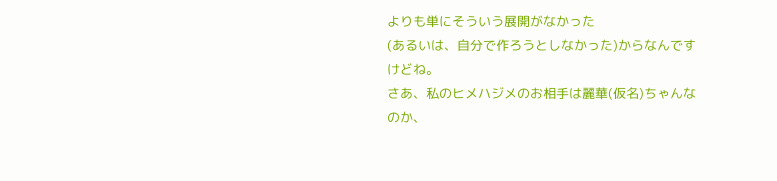よりも単にそういう展開がなかった
(あるいは、自分で作ろうとしなかった)からなんですけどね。
さあ、私のヒメハジメのお相手は麗華(仮名)ちゃんなのか、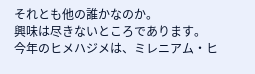それとも他の誰かなのか。
興味は尽きないところであります。
今年のヒメハジメは、ミレニアム・ヒ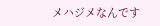メハジメなんです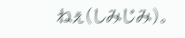ねぇ(しみじみ)。